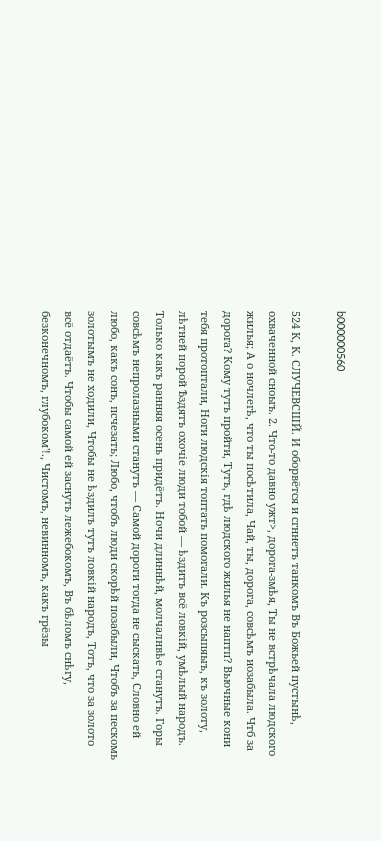b000000560

524 К, К. СЛУЧЕВСШЙ. И оборвётся и сгннетъ танкомъ Въ Божьей пустынѣ, охваченной сноыъ. 2. Что-то давно ужт>, дорога-змѣя, Ты не встрѣчала людского жилья; А о ночлегѣ, что ты посѣтила, Чай, ты, дорога, совсѣмъ иозабыла. Чтб за дорога? Кому тутъ пройти, Тутъ, гдѣ людского жилья не наптп? Вьючные кони тебя протоптали, Ноги людскія топтать помогали. Къ розсыпяыъ, къ золоту, лѣтней порой Ѣздятъ охочіе люди тобой — ѣздитъ всё ловкій, умѣлый народъ. Только какъ ранняя осень придётъ. Ночи длиннѣй, молчалнвѣе станутъ. Горы совсѣмъ непролазными станутъ — Самой дороги тогда не сыскать, Словно ей любо, какъ сонъ, псчезать; Любо, чтобъ люди скорѣй позабыли, Чтобъ за пескомь золотымъ не ходили, Чтобы не ѣздилъ тутъ ловкій народъ, Тотъ, что за золото всё отдаётъ. Чтобы самой ей заснуть лежебокомъ, Въ бѣломъ снѣгу, безконечномъ, глубоком'!., Чистомъ, невинномъ, какъ грёзы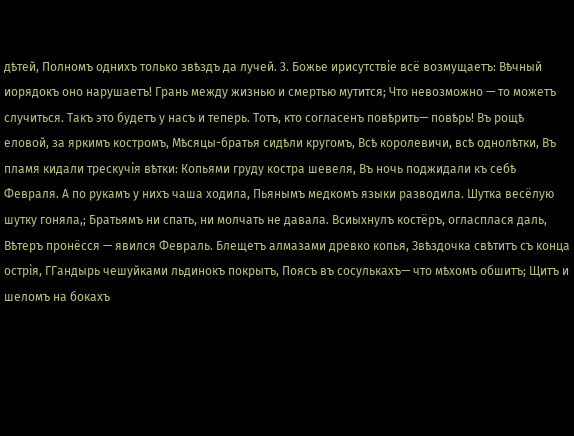дѣтей, Полномъ однихъ только звѣздъ да лучей. 3. Божье ирисутствіе всё возмущаетъ: Вѣчный иорядокъ оно нарушаетъ! Грань между жизнью и смертью мутится; Что невозможно — то можетъ случиться. Такъ это будетъ у насъ и теперь. Тотъ, кто согласенъ повѣрить— повѣрь! Въ рощѣ еловой, за яркимъ костромъ, Мѣсяцы-братья сидѣли кругомъ, Всѣ королевичи, всѣ однолѣтки, Въ пламя кидали трескучія вѣтки: Копьями груду костра шевеля, Въ ночь поджидали къ себѣ Февраля. А по рукамъ у нихъ чаша ходила, Пьянымъ медкомъ языки разводила. Шутка весёлую шутку гоняла,; Братьямъ ни спать, ни молчать не давала. Всиыхнулъ костёръ, огласплася даль, Вѣтеръ пронёсся — явился Февраль. Блещетъ алмазами древко копья, Звѣздочка свѣтитъ съ конца острія, ГГандырь чешуйками льдинокъ покрытъ, Поясъ въ сосулькахъ— что мѣхомъ обшитъ; Щитъ и шеломъ на бокахъ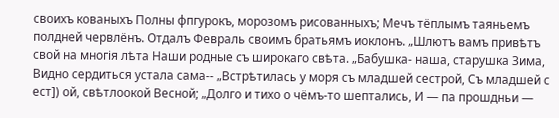своихъ кованыхъ Полны фпгурокъ, морозомъ рисованныхъ; Мечъ тёплымъ таяньемъ полдней червлёнъ. Отдалъ Февраль своимъ братьямъ иоклонъ. „Шлютъ вамъ привѣтъ свой на многія лѣта Наши родные съ широкаго свѣта. „Бабушка- наша, старушка Зима, Видно сердиться устала сама-- „Встрѣтилась у моря съ младшей сестрой, Съ младшей с ест]) ой, свѣтлоокой Весной; „Долго и тихо о чёмъ-то шептались, И — па прошдньи —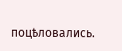поцѣловались.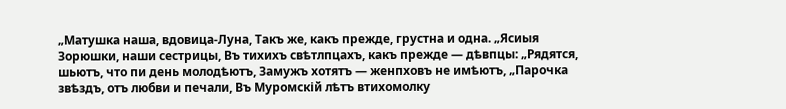„Матушка наша, вдовица-Луна, Такъ же, какъ прежде, грустна и одна. „Ясиыя Зорюшки, наши сестрицы, Въ тихихъ свѣтлпцахъ, какъ прежде — дѣвпцы: „Рядятся, шьютъ, что пи день молодѣютъ, Замужъ хотятъ — женпховъ не имѣютъ, „Парочка звѣздъ, отъ любви и печали, Въ Муромскій лѣтъ втихомолку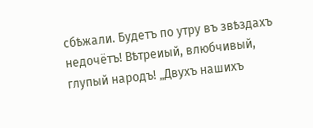сбѣжали. Будетъ по утру въ звѣздахъ недочётъ! Вѣтреиый, влюбчивый, глупый народъ! „Двухъ нашихъ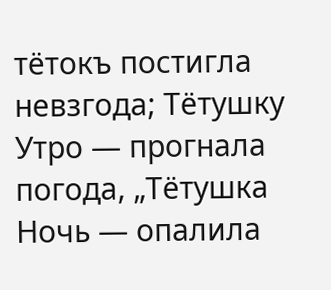тётокъ постигла невзгода; Тётушку Утро — прогнала погода, „Тётушка Ночь — опалила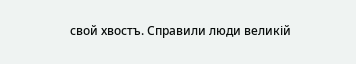свой хвостъ. Справили люди великій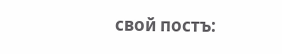свой постъ: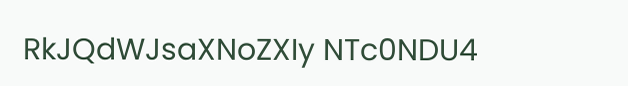RkJQdWJsaXNoZXIy NTc0NDU4